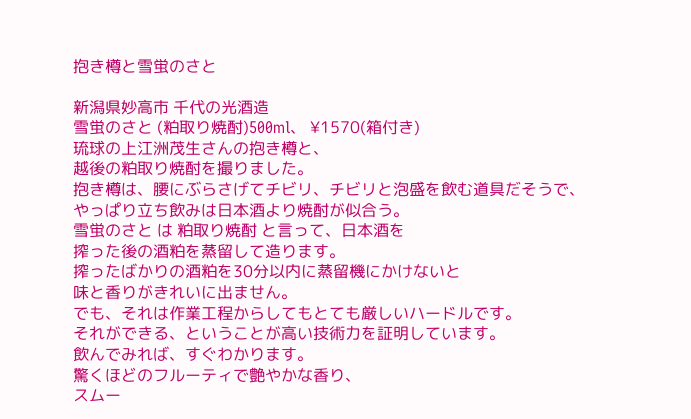抱き樽と雪蛍のさと

新潟県妙高市 千代の光酒造
雪蛍のさと (粕取り焼酎)500ml、 ¥1570(箱付き)
琉球の上江洲茂生さんの抱き樽と、
越後の粕取り焼酎を撮りました。
抱き樽は、腰にぶらさげてチビリ、チビリと泡盛を飲む道具だそうで、
やっぱり立ち飲みは日本酒より焼酎が似合う。
雪蛍のさと は 粕取り焼酎 と言って、日本酒を
搾った後の酒粕を蒸留して造ります。
搾ったばかりの酒粕を30分以内に蒸留機にかけないと
味と香りがきれいに出ません。
でも、それは作業工程からしてもとても厳しいハードルです。
それができる、ということが高い技術力を証明しています。
飲んでみれば、すぐわかります。
驚くほどのフルーティで艶やかな香り、
スムー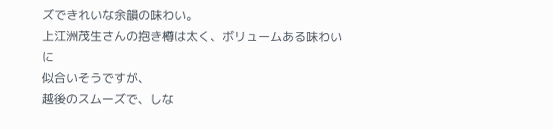ズできれいな余韻の味わい。
上江洲茂生さんの抱き樽は太く、ボリュームある味わいに
似合いそうですが、
越後のスムーズで、しな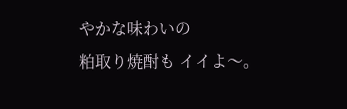やかな味わいの
粕取り焼酎も イイよ〜。